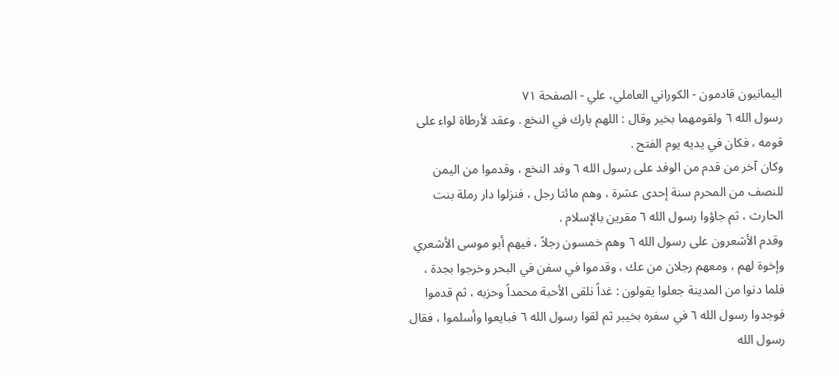اليمانيون قادمون - الكوراني العاملي، علي - الصفحة ٧١
رسول الله ٦ ولقومهما بخير وقال : اللهم بارك في النخع . وعقد لأرطاة لواء على قومه ، فكان في يديه يوم الفتح .
وكان آخر من قدم من الوفد على رسول الله ٦ وفد النخع ، وقدموا من اليمن للنصف من المحرم سنة إحدى عشرة ، وهم مائتا رجل ، فنزلوا دار رملة بنت الحارث ، ثم جاؤوا رسول الله ٦ مقرين بالإسلام .
وقدم الأشعرون على رسول الله ٦ وهم خمسون رجلاً ، فيهم أبو موسى الأشعري وإخوة لهم ، ومعهم رجلان من عك ، وقدموا في سفن في البحر وخرجوا بجدة ، فلما دنوا من المدينة جعلوا يقولون : غداً نلقى الأحبة محمداً وحزبه ، ثم قدموا فوجدوا رسول الله ٦ في سفره بخيبر ثم لقوا رسول الله ٦ فبايعوا وأسلموا ، فقال رسول الله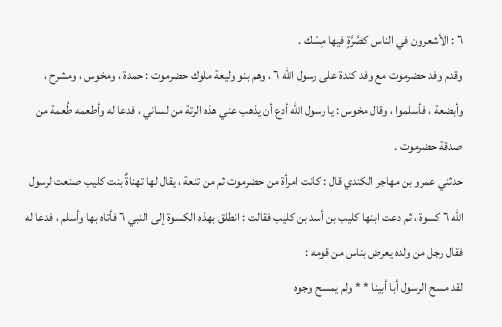٦ : الأشعرون في الناس كصُرَّةٍ فيها مِسْك .
وقدم وفد حضرموت مع وفد كندة على رسول الله ٦ ، وهم بنو وليعة ملوك حضرموت : حمدة ، ومخوس ، ومشرح ، وأبضعة ، فأسلموا ، وقال مخوس : يا رسول الله أدع أن يذهب عني هذه الرتة من لساني ، فدعا له وأطعمه طُعمة من صدقة حضرموت .
حدثني عمرو بن مهاجر الكندي قال : كانت امرأة من حضرموت ثم من تنعة ، يقال لها تهناةٌ بنت كليب صنعت لرسول الله ٦ كسوة ، ثم دعت ابنها كليب بن أسد بن كليب فقالت : انطلق بهذه الكسوة إلى النبي ٦ فأتاه بها وأسلم ، فدعا له فقال رجل من ولده يعرض بناس من قومه :
لقد مسح الرسول أبا أبينا * * ولم يمسح وجوه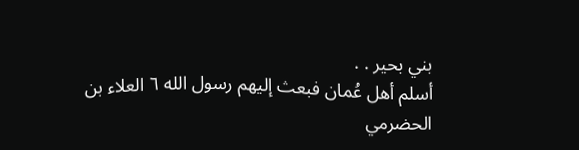بني بحير . .
أسلم أهل عُمان فبعث إليهم رسول الله ٦ العلاء بن الحضرمي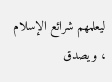ليعلمهم شرائع الإسلام ، ويصدق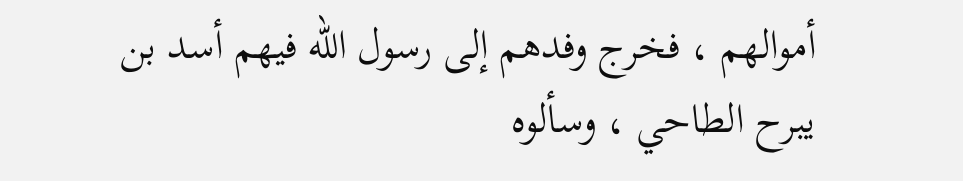أموالهم ، فخرج وفدهم إلى رسول الله فيهم أسد بن يبرح الطاحي ، وسألوه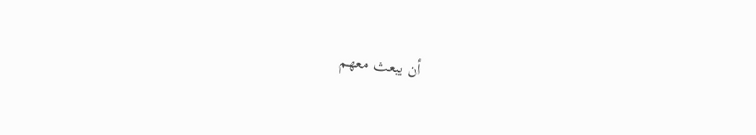أن يبعث معهم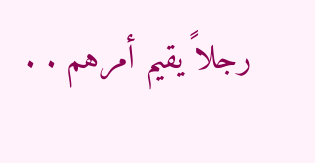رجلاً يقيم أمرهم . .